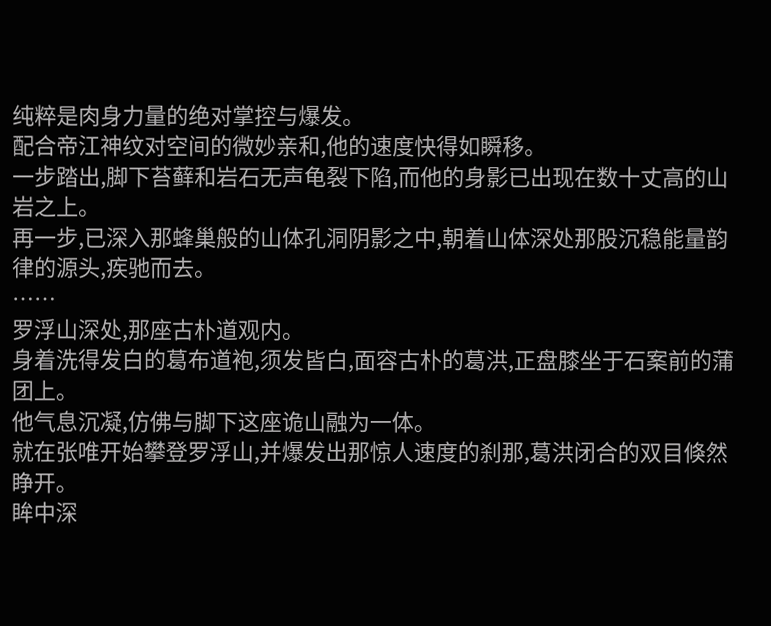纯粹是肉身力量的绝对掌控与爆发。
配合帝江神纹对空间的微妙亲和,他的速度快得如瞬移。
一步踏出,脚下苔藓和岩石无声龟裂下陷,而他的身影已出现在数十丈高的山岩之上。
再一步,已深入那蜂巢般的山体孔洞阴影之中,朝着山体深处那股沉稳能量韵律的源头,疾驰而去。
……
罗浮山深处,那座古朴道观内。
身着洗得发白的葛布道袍,须发皆白,面容古朴的葛洪,正盘膝坐于石案前的蒲团上。
他气息沉凝,仿佛与脚下这座诡山融为一体。
就在张唯开始攀登罗浮山,并爆发出那惊人速度的刹那,葛洪闭合的双目倏然睁开。
眸中深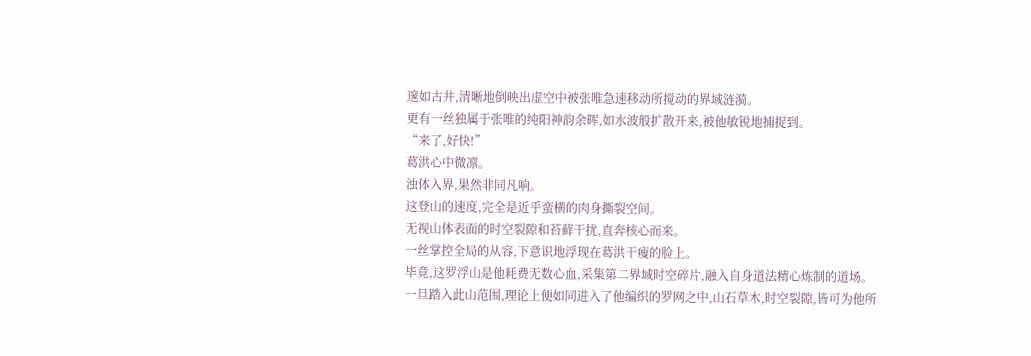邃如古井,清晰地倒映出虚空中被张唯急速移动所搅动的界域涟漪。
更有一丝独属于张唯的纯阳神韵余晖,如水波般扩散开来,被他敏锐地捕捉到。
“来了,好快!”
葛洪心中微凛。
浊体入界,果然非同凡响。
这登山的速度,完全是近乎蛮横的肉身撕裂空间。
无视山体表面的时空裂隙和苔藓干扰,直奔核心而来。
一丝掌控全局的从容,下意识地浮现在葛洪干瘦的脸上。
毕竟,这罗浮山是他耗费无数心血,采集第二界域时空碎片,融入自身道法精心炼制的道场。
一旦踏入此山范围,理论上便如同进入了他编织的罗网之中,山石草木,时空裂隙,皆可为他所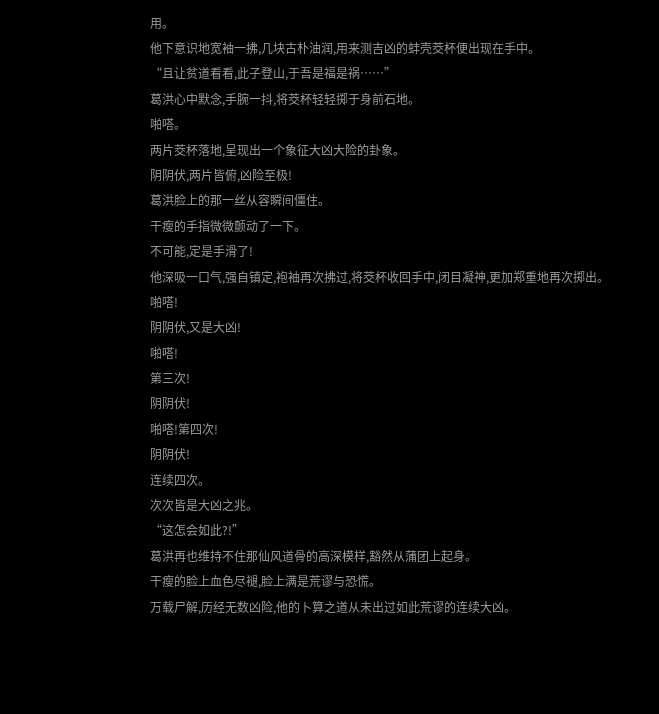用。
他下意识地宽袖一拂,几块古朴油润,用来测吉凶的蚌壳茭杯便出现在手中。
“且让贫道看看,此子登山,于吾是福是祸……”
葛洪心中默念,手腕一抖,将茭杯轻轻掷于身前石地。
啪嗒。
两片茭杯落地,呈现出一个象征大凶大险的卦象。
阴阴伏,两片皆俯,凶险至极!
葛洪脸上的那一丝从容瞬间僵住。
干瘦的手指微微颤动了一下。
不可能,定是手滑了!
他深吸一口气,强自镇定,袍袖再次拂过,将茭杯收回手中,闭目凝神,更加郑重地再次掷出。
啪嗒!
阴阴伏,又是大凶!
啪嗒!
第三次!
阴阴伏!
啪嗒!第四次!
阴阴伏!
连续四次。
次次皆是大凶之兆。
“这怎会如此?!”
葛洪再也维持不住那仙风道骨的高深模样,豁然从蒲团上起身。
干瘦的脸上血色尽褪,脸上满是荒谬与恐慌。
万载尸解,历经无数凶险,他的卜算之道从未出过如此荒谬的连续大凶。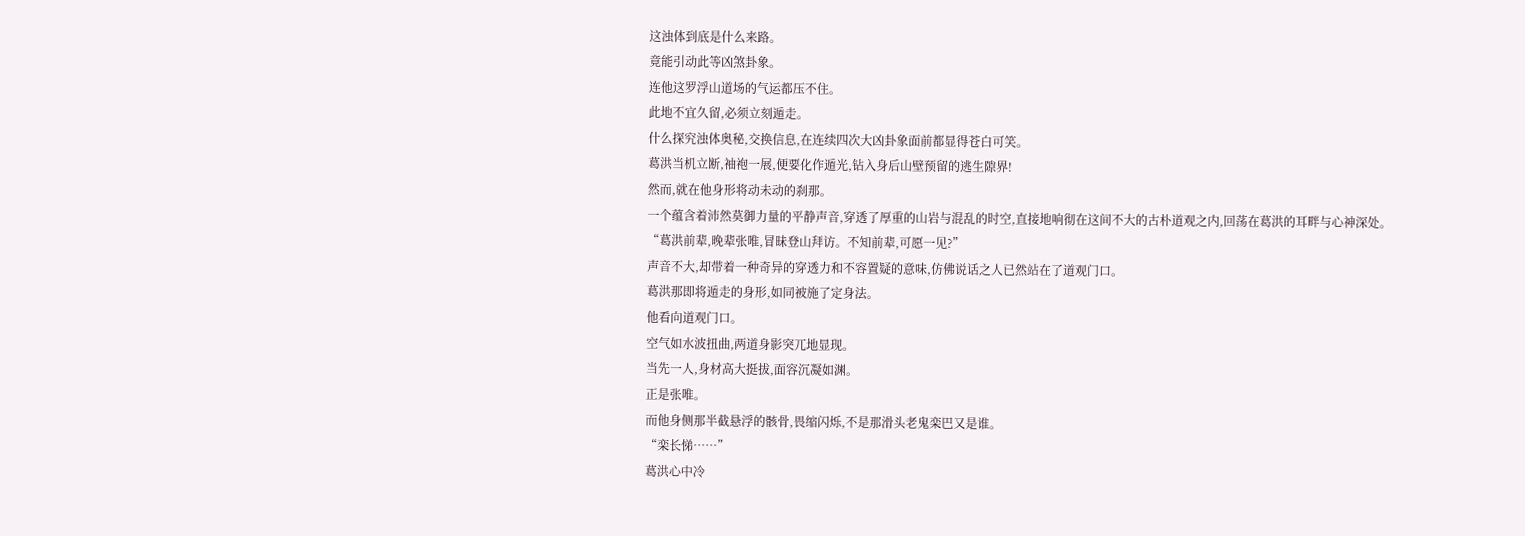这浊体到底是什么来路。
竟能引动此等凶煞卦象。
连他这罗浮山道场的气运都压不住。
此地不宜久留,必须立刻遁走。
什么探究浊体奥秘,交换信息,在连续四次大凶卦象面前都显得苍白可笑。
葛洪当机立断,袖袍一展,便要化作遁光,钻入身后山壁预留的逃生隙界!
然而,就在他身形将动未动的刹那。
一个蕴含着沛然莫御力量的平静声音,穿透了厚重的山岩与混乱的时空,直接地响彻在这间不大的古朴道观之内,回荡在葛洪的耳畔与心神深处。
“葛洪前辈,晚辈张唯,冒昧登山拜访。不知前辈,可愿一见?”
声音不大,却带着一种奇异的穿透力和不容置疑的意味,仿佛说话之人已然站在了道观门口。
葛洪那即将遁走的身形,如同被施了定身法。
他看向道观门口。
空气如水波扭曲,两道身影突兀地显现。
当先一人,身材高大挺拔,面容沉凝如渊。
正是张唯。
而他身侧那半截悬浮的骸骨,畏缩闪烁,不是那滑头老鬼栾巴又是谁。
“栾长悌……”
葛洪心中冷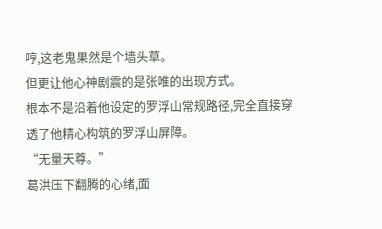哼,这老鬼果然是个墙头草。
但更让他心神剧震的是张唯的出现方式。
根本不是沿着他设定的罗浮山常规路径,完全直接穿透了他精心构筑的罗浮山屏障。
“无量天尊。”
葛洪压下翻腾的心绪,面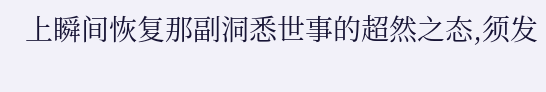上瞬间恢复那副洞悉世事的超然之态,须发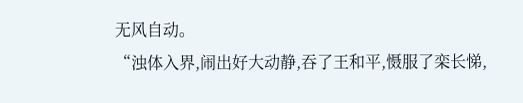无风自动。
“浊体入界,闹出好大动静,吞了王和平,慑服了栾长悌,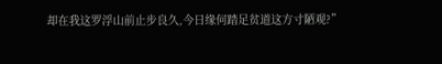却在我这罗浮山前止步良久,今日缘何踏足贫道这方寸陋观?”